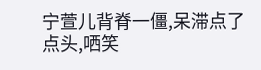宁萱儿背脊一僵,呆滞点了点头,哂笑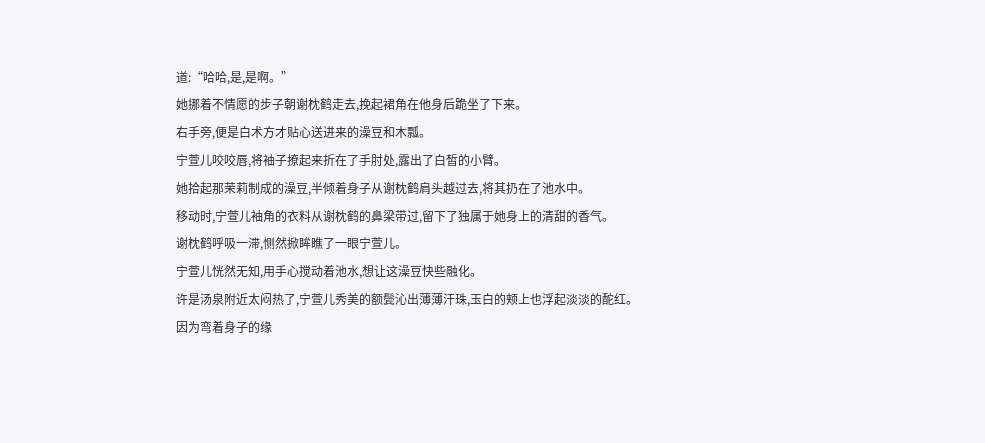道:“哈哈,是,是啊。”
她挪着不情愿的步子朝谢枕鹤走去,挽起裙角在他身后跪坐了下来。
右手旁,便是白术方才贴心送进来的澡豆和木瓢。
宁萱儿咬咬唇,将袖子撩起来折在了手肘处,露出了白皙的小臂。
她拾起那茉莉制成的澡豆,半倾着身子从谢枕鹤肩头越过去,将其扔在了池水中。
移动时,宁萱儿袖角的衣料从谢枕鹤的鼻梁带过,留下了独属于她身上的清甜的香气。
谢枕鹤呼吸一滞,恻然掀眸瞧了一眼宁萱儿。
宁萱儿恍然无知,用手心搅动着池水,想让这澡豆快些融化。
许是汤泉附近太闷热了,宁萱儿秀美的额鬓沁出薄薄汗珠,玉白的颊上也浮起淡淡的酡红。
因为弯着身子的缘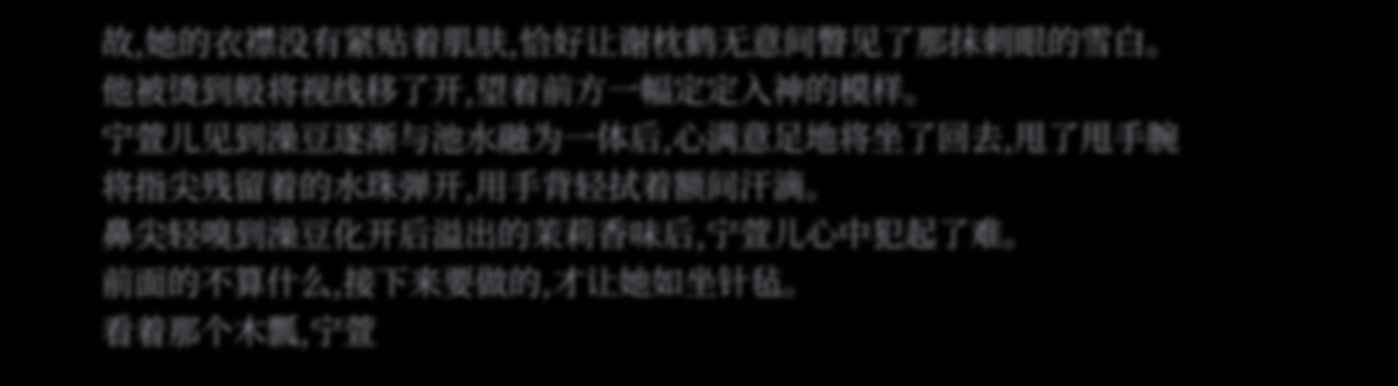故,她的衣襟没有紧贴着肌肤,恰好让谢枕鹤无意间瞥见了那抹刺眼的雪白。
他被烫到般将视线移了开,望着前方一幅定定入神的模样。
宁萱儿见到澡豆逐渐与池水融为一体后,心满意足地将坐了回去,甩了甩手腕将指尖残留着的水珠弹开,用手背轻拭着额间汗滴。
鼻尖轻嗅到澡豆化开后溢出的茉莉香味后,宁萱儿心中犯起了难。
前面的不算什么,接下来要做的,才让她如坐针毡。
看着那个木瓢,宁萱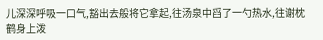儿深深呼吸一口气,豁出去般将它拿起,往汤泉中舀了一勺热水,往谢枕鹤身上泼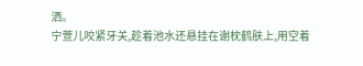洒。
宁萱儿咬紧牙关,趁着池水还悬挂在谢枕鹤肤上,用空着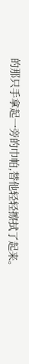的那只手拿起一旁的巾帕,替他轻轻擦拭了起来。